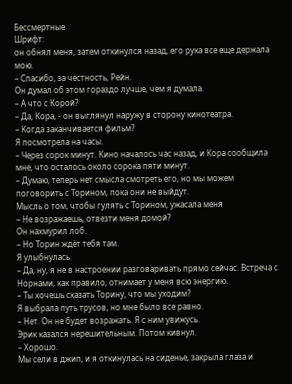Бессмертные
Шрифт:
он обнял меня, затем откинулся назад, его рука все еще держала мою.
– Спасибо, за честность, Рейн.
Он думал об этом гораздо лучше, чем я думала.
– А что с Корой?
– Да, Кора, - он выглянул наружу в сторону кинотеатра.
– Когда заканчивается фильм?
Я посмотрела на часы.
– Через сорок минут. Кино началось час назад, и Кора сообщила мне, что осталось около сорока пяти минут.
– Думаю, теперь нет смысла смотреть его, но мы можем поговорить с Торином, пока они не выйдут.
Мысль о том, чтобы гулять с Торином, ужасала меня
– Не возражаешь, отвезти меня домой?
Он нахмурил лоб.
– Но Торин ждёт тебя там.
Я улыбнулась.
– Да, ну, я не в настроении разговаривать прямо сейчас. Встреча с Норнами, как правило, отнимает у меня всю энергию.
– Ты хочешь сказать Торину, что мы уходим?
Я выбрала путь трусов, но мне было все равно.
– Нет. Он не будет возражать. Я с ним увижусь.
Эрик казался нерешительным. Потом кивнул.
– Хорошо.
Мы сели в джип, и я откинулась на сиденье, закрыла глаза и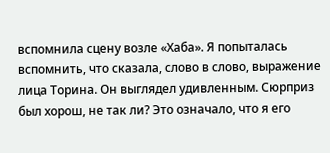вспомнила сцену возле «Хаба». Я попыталась вспомнить, что сказала, слово в слово, выражение лица Торина. Он выглядел удивленным. Сюрприз был хорош, не так ли? Это означало, что я его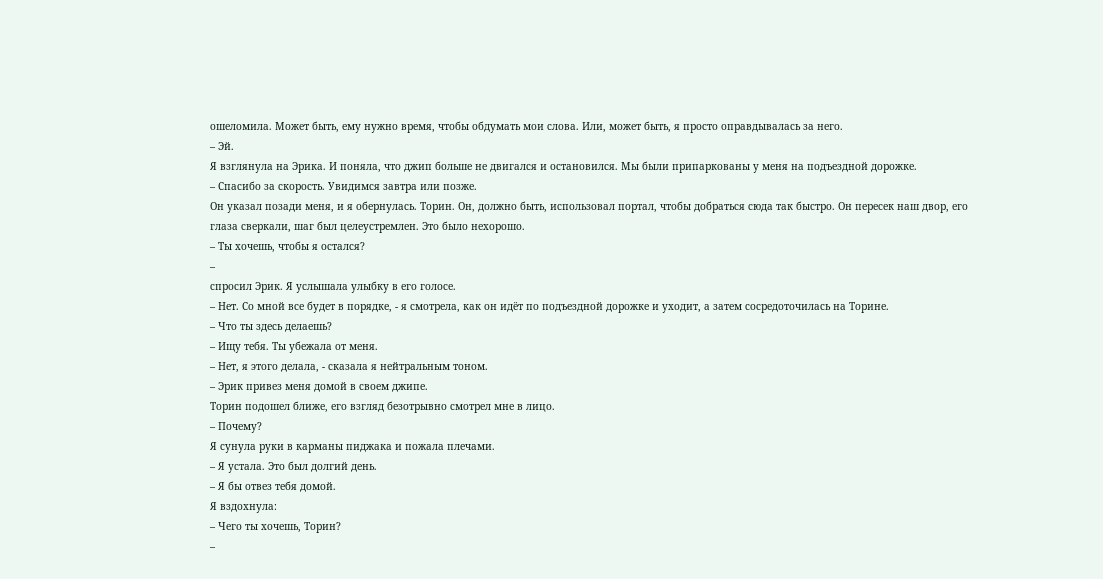ошеломила. Может быть, ему нужно время, чтобы обдумать мои слова. Или, может быть, я просто оправдывалась за него.
– Эй.
Я взглянула на Эрика. И поняла, что джип больше не двигался и остановился. Мы были припаркованы у меня на подъездной дорожке.
– Спасибо за скорость. Увидимся завтра или позже.
Он указал позади меня, и я обернулась. Торин. Он, должно быть, использовал портал, чтобы добраться сюда так быстро. Он пересек наш двор, его глаза сверкали, шаг был целеустремлен. Это было нехорошо.
– Ты хочешь, чтобы я остался?
–
спросил Эрик. Я услышала улыбку в его голосе.
– Нет. Со мной все будет в порядке, - я смотрела, как он идёт по подъездной дорожке и уходит, а затем сосредоточилась на Торине.
– Что ты здесь делаешь?
– Ищу тебя. Ты убежала от меня.
– Нет, я этого делала, - сказала я нейтральным тоном.
– Эрик привез меня домой в своем джипе.
Торин подошел ближе, его взгляд безотрывно смотрел мне в лицо.
– Почему?
Я сунула руки в карманы пиджака и пожала плечами.
– Я устала. Это был долгий день.
– Я бы отвез тебя домой.
Я вздохнула:
– Чего ты хочешь, Торин?
–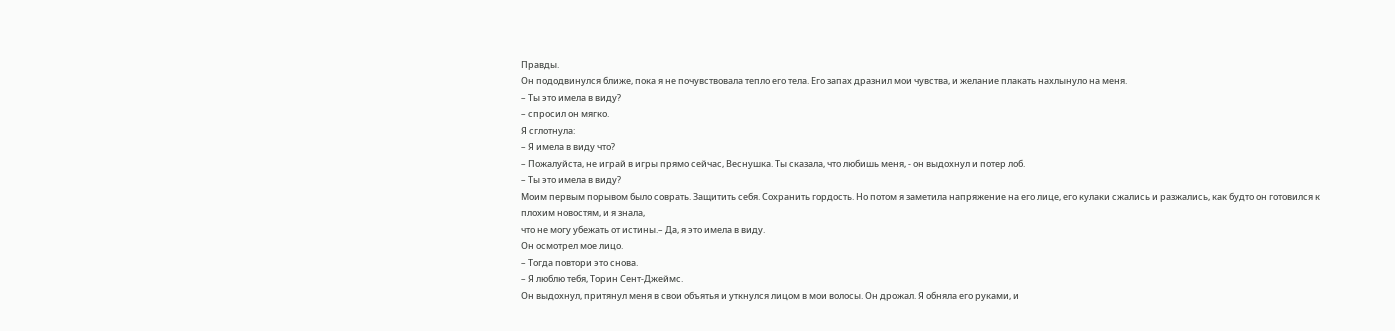Правды.
Он пододвинулся ближе, пока я не почувствовала тепло его тела. Его запах дразнил мои чувства, и желание плакать нахлынуло на меня.
– Ты это имела в виду?
– спросил он мягко.
Я сглотнула:
– Я имела в виду что?
– Пожалуйста, не играй в игры прямо сейчас, Веснушка. Ты сказала, что любишь меня, - он выдохнул и потер лоб.
– Ты это имела в виду?
Моим первым порывом было соврать. Защитить себя. Сохранить гордость. Но потом я заметила напряжение на его лице, его кулаки сжались и разжались, как будто он готовился к плохим новостям, и я знала,
что не могу убежать от истины.– Да, я это имела в виду.
Он осмотрел мое лицо.
– Тогда повтори это снова.
– Я люблю тебя, Торин Сент-Джеймс.
Он выдохнул, притянул меня в свои объятья и уткнулся лицом в мои волосы. Он дрожал. Я обняла его руками, и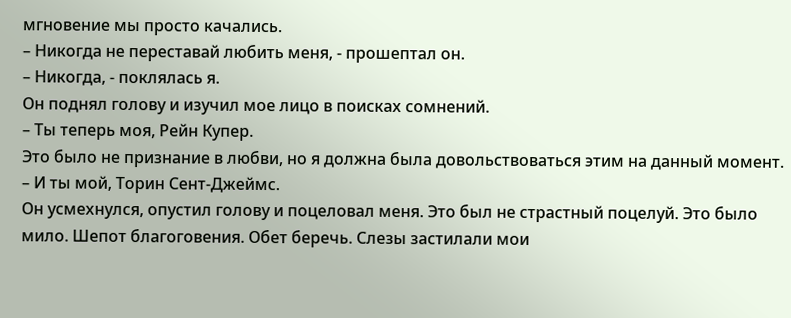мгновение мы просто качались.
– Никогда не переставай любить меня, - прошептал он.
– Никогда, - поклялась я.
Он поднял голову и изучил мое лицо в поисках сомнений.
– Ты теперь моя, Рейн Купер.
Это было не признание в любви, но я должна была довольствоваться этим на данный момент.
– И ты мой, Торин Сент-Джеймс.
Он усмехнулся, опустил голову и поцеловал меня. Это был не страстный поцелуй. Это было мило. Шепот благоговения. Обет беречь. Слезы застилали мои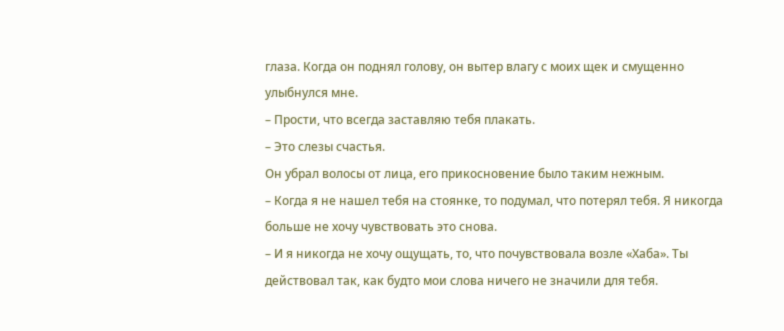глаза. Когда он поднял голову, он вытер влагу с моих щек и смущенно улыбнулся мне.
– Прости, что всегда заставляю тебя плакать.
– Это слезы счастья.
Он убрал волосы от лица, его прикосновение было таким нежным.
– Когда я не нашел тебя на стоянке, то подумал, что потерял тебя. Я никогда больше не хочу чувствовать это снова.
– И я никогда не хочу ощущать, то, что почувствовала возле «Хаба». Ты действовал так, как будто мои слова ничего не значили для тебя.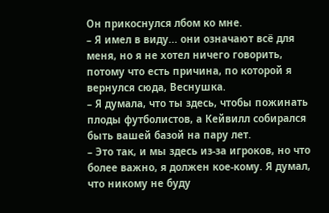Он прикоснулся лбом ко мне.
– Я имел в виду... они означают всё для меня, но я не хотел ничего говорить, потому что есть причина, по которой я вернулся сюда, Веснушка.
– Я думала, что ты здесь, чтобы пожинать плоды футболистов, а Кейвилл собирался быть вашей базой на пару лет.
– Это так, и мы здесь из-за игроков, но что более важно, я должен кое-кому. Я думал, что никому не буду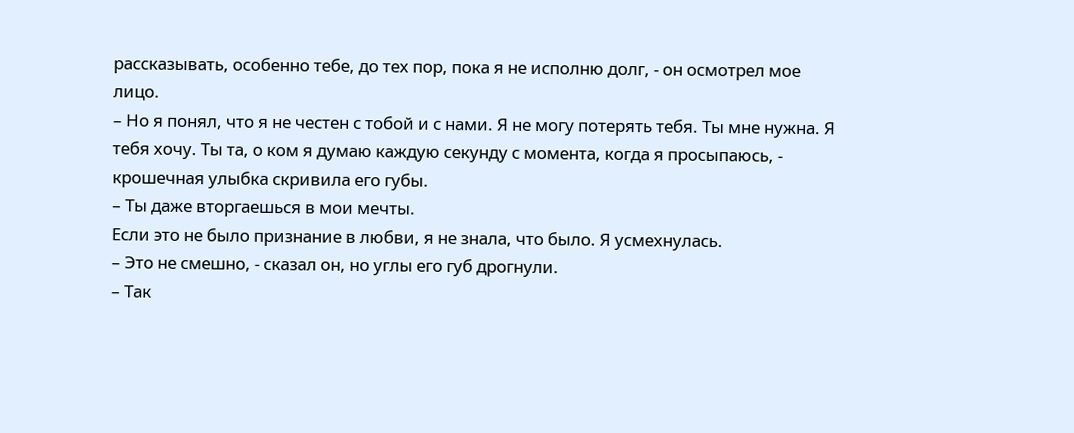рассказывать, особенно тебе, до тех пор, пока я не исполню долг, - он осмотрел мое лицо.
– Но я понял, что я не честен с тобой и с нами. Я не могу потерять тебя. Ты мне нужна. Я тебя хочу. Ты та, о ком я думаю каждую секунду с момента, когда я просыпаюсь, - крошечная улыбка скривила его губы.
– Ты даже вторгаешься в мои мечты.
Если это не было признание в любви, я не знала, что было. Я усмехнулась.
– Это не смешно, - сказал он, но углы его губ дрогнули.
– Так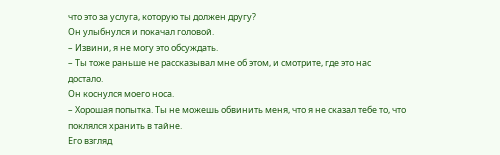что это за услуга, которую ты должен другу?
Он улыбнулся и покачал головой.
– Извини, я не могу это обсуждать.
– Ты тоже раньше не рассказывал мне об этом, и смотрите, где это нас достало.
Он коснулся моего носа.
– Хорошая попытка. Ты не можешь обвинить меня, что я не сказал тебе то, что поклялся хранить в тайне.
Его взгляд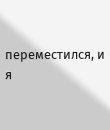переместился, и я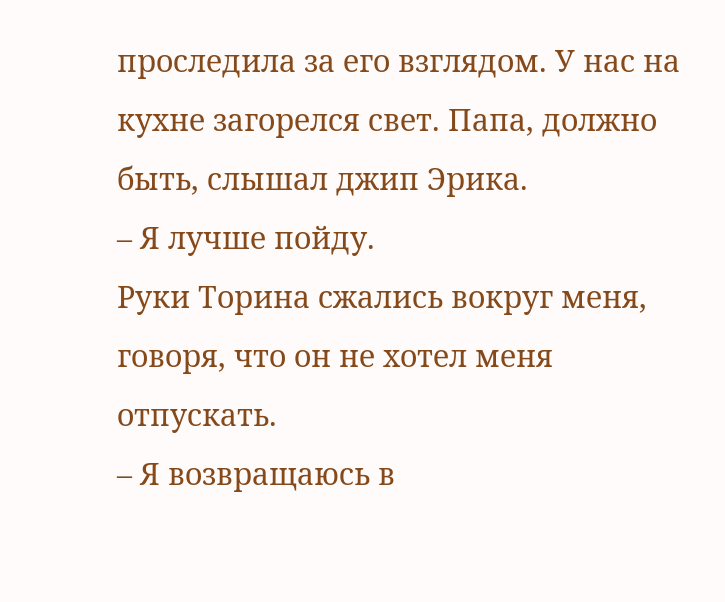проследила за его взглядом. У нас на кухне загорелся свет. Папа, должно быть, слышал джип Эрика.
– Я лучше пойду.
Руки Торина сжались вокруг меня, говоря, что он не хотел меня отпускать.
– Я возвращаюсь в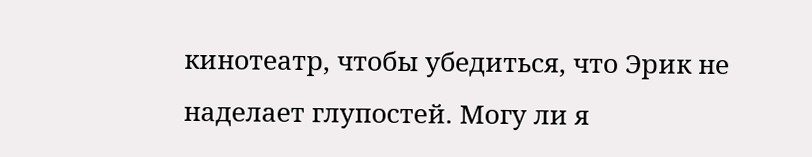кинотеатр, чтобы убедиться, что Эрик не наделает глупостей. Могу ли я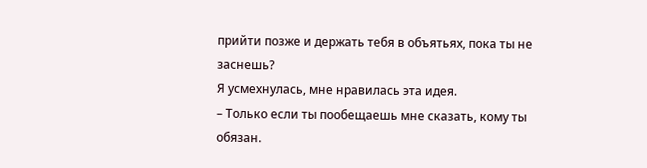прийти позже и держать тебя в объятьях, пока ты не заснешь?
Я усмехнулась, мне нравилась эта идея.
– Только если ты пообещаешь мне сказать, кому ты обязан.